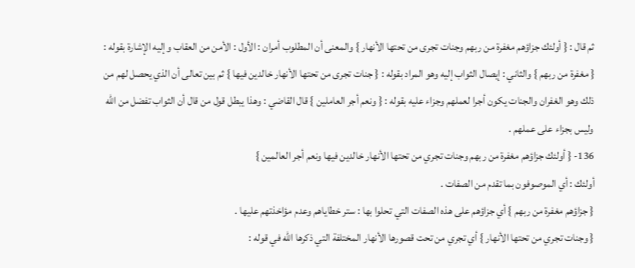ثم قال : { أولئك جزاؤهم مغفرة من ربهم وجنات تجرى من تحتها الأنهار } والمعنى أن المطلوب أمران : الأول : الأمن من العقاب وإليه الإشارة بقوله : { مغفرة من ربهم } والثاني : إيصال الثواب إليه وهو المراد بقوله : { جنات تجرى من تحتها الأنهار خالدين فيها } ثم بين تعالى أن الذي يحصل لهم من ذلك وهو الغفران والجنات يكون أجرا لعملهم وجزاء عليه بقوله : { ونعم أجر العاملين } قال القاضي : وهذا يبطل قول من قال أن الثواب تفضل من الله وليس بجزاء على عملهم .
136- { أولئك جزاؤهم مغفرة من ربهم وجنات تجري من تحتها الأنهار خالدين فيها ونعم أجر العالمين }
أولئك : أي الموصوفون بما تقدم من الصفات .
{ جزاؤهم مغفرة من ربهم } أي جزاؤهم على هذه الصفات التي تحلوا بها : ستر خطاياهم وعدم مؤاخذتهم عليها .
{ وجنات تجري من تحتها الأنهار } أي تجري من تحت قصورها الأنهار المختلفة التي ذكرها الله في قوله :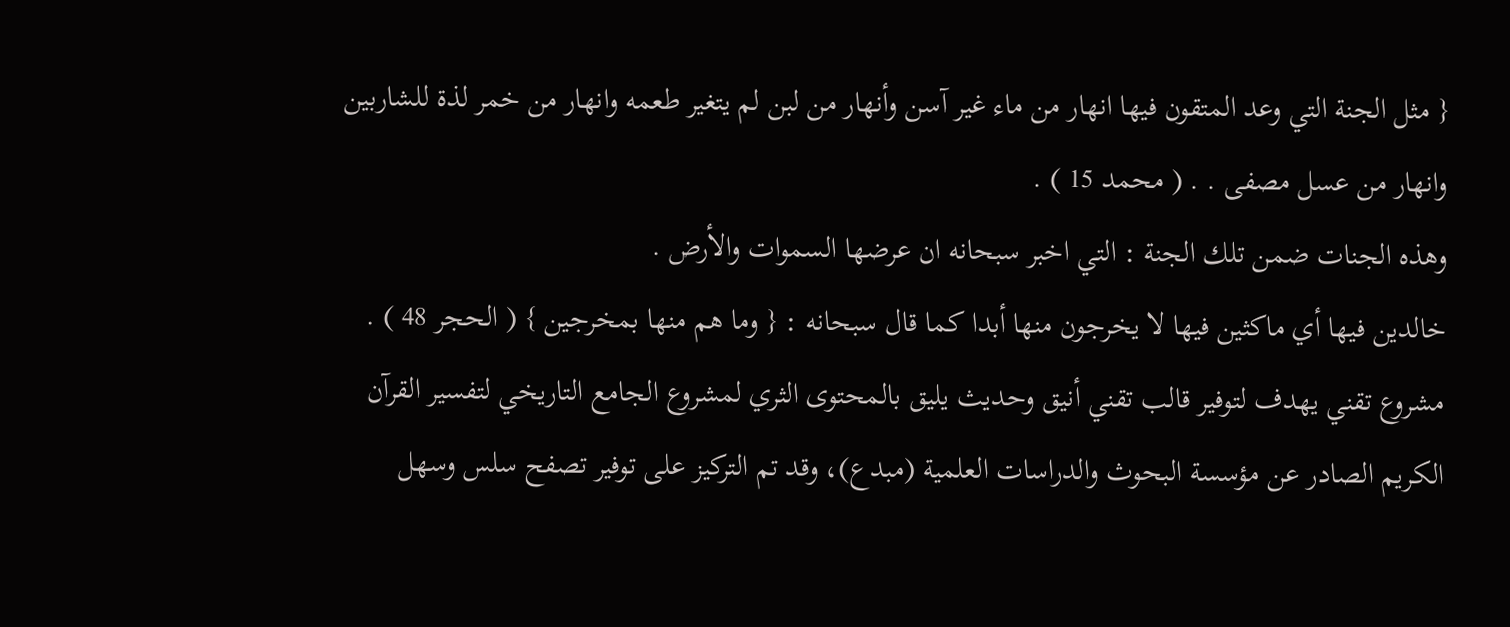{ مثل الجنة التي وعد المتقون فيها انهار من ماء غير آسن وأنهار من لبن لم يتغير طعمه وانهار من خمر لذة للشاربين وانهار من عسل مصفى . . ( محمد 15 ) .
وهذه الجنات ضمن تلك الجنة : التي اخبر سبحانه ان عرضها السموات والأرض .
خالدين فيها أي ماكثين فيها لا يخرجون منها أبدا كما قال سبحانه : { وما هم منها بمخرجين } ( الحجر 48 ) .
مشروع تقني يهدف لتوفير قالب تقني أنيق وحديث يليق بالمحتوى الثري لمشروع الجامع التاريخي لتفسير القرآن الكريم الصادر عن مؤسسة البحوث والدراسات العلمية (مبدع)، وقد تم التركيز على توفير تصفح سلس وسهل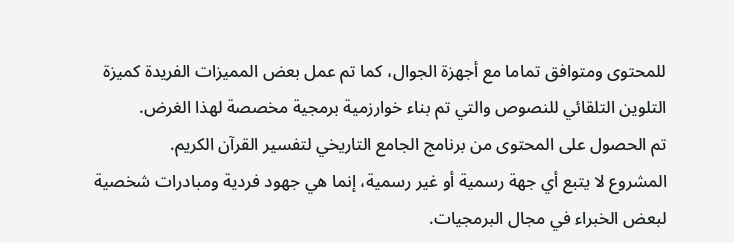للمحتوى ومتوافق تماما مع أجهزة الجوال، كما تم عمل بعض المميزات الفريدة كميزة التلوين التلقائي للنصوص والتي تم بناء خوارزمية برمجية مخصصة لهذا الغرض.
تم الحصول على المحتوى من برنامج الجامع التاريخي لتفسير القرآن الكريم.
المشروع لا يتبع أي جهة رسمية أو غير رسمية، إنما هي جهود فردية ومبادرات شخصية لبعض الخبراء في مجال البرمجيات.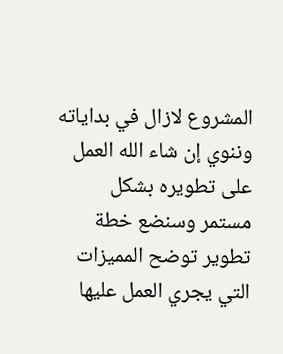المشروع لازال في بداياته وننوي إن شاء الله العمل على تطويره بشكل مستمر وسنضع خطة تطوير توضح المميزات التي يجري العمل عليها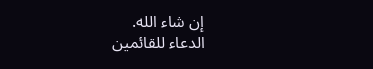إن شاء الله.
الدعاء للقائمين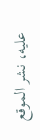عليه، نشر الموقع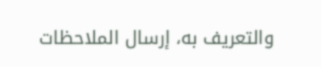والتعريف به، إرسال الملاحظات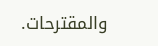والمقترحات.